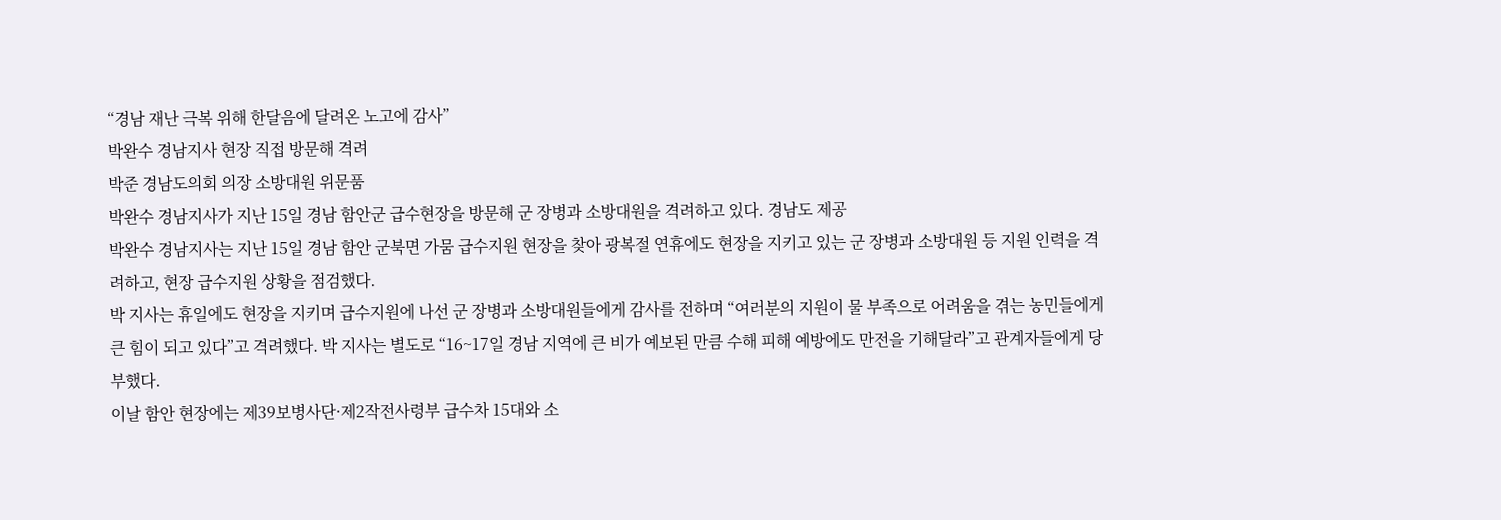“경남 재난 극복 위해 한달음에 달려온 노고에 감사”
박완수 경남지사 현장 직접 방문해 격려
박준 경남도의회 의장 소방대원 위문품
박완수 경남지사가 지난 15일 경남 함안군 급수현장을 방문해 군 장병과 소방대원을 격려하고 있다. 경남도 제공
박완수 경남지사는 지난 15일 경남 함안 군북면 가뭄 급수지원 현장을 찾아 광복절 연휴에도 현장을 지키고 있는 군 장병과 소방대원 등 지원 인력을 격려하고, 현장 급수지원 상황을 점검했다.
박 지사는 휴일에도 현장을 지키며 급수지원에 나선 군 장병과 소방대원들에게 감사를 전하며 “여러분의 지원이 물 부족으로 어려움을 겪는 농민들에게 큰 힘이 되고 있다”고 격려했다. 박 지사는 별도로 “16~17일 경남 지역에 큰 비가 예보된 만큼 수해 피해 예방에도 만전을 기해달라”고 관계자들에게 당부했다.
이날 함안 현장에는 제39보병사단·제2작전사령부 급수차 15대와 소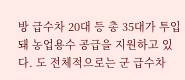방 급수차 20대 등 총 35대가 투입돼 농업용수 공급을 지원하고 있다. 도 전체적으로는 군 급수차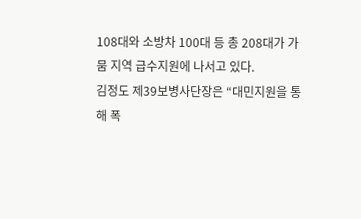108대와 소방차 100대 등 총 208대가 가뭄 지역 급수지원에 나서고 있다.
김정도 제39보병사단장은 “대민지원을 통해 폭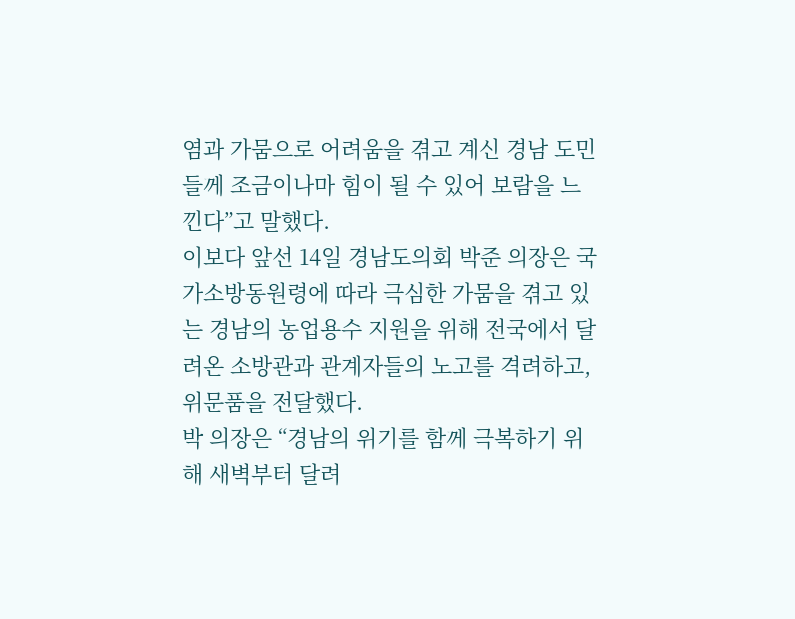염과 가뭄으로 어려움을 겪고 계신 경남 도민들께 조금이나마 힘이 될 수 있어 보람을 느낀다”고 말했다.
이보다 앞선 14일 경남도의회 박준 의장은 국가소방동원령에 따라 극심한 가뭄을 겪고 있는 경남의 농업용수 지원을 위해 전국에서 달려온 소방관과 관계자들의 노고를 격려하고, 위문품을 전달했다.
박 의장은 “경남의 위기를 함께 극복하기 위해 새벽부터 달려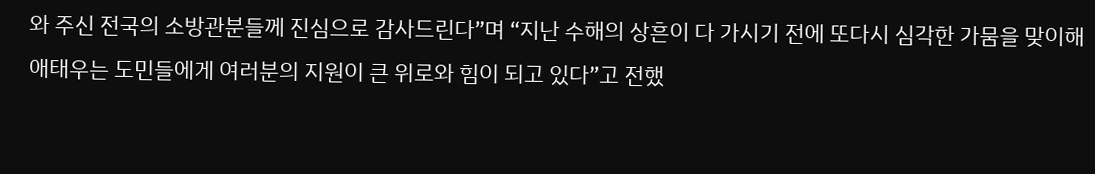와 주신 전국의 소방관분들께 진심으로 감사드린다”며 “지난 수해의 상흔이 다 가시기 전에 또다시 심각한 가뭄을 맞이해 애태우는 도민들에게 여러분의 지원이 큰 위로와 힘이 되고 있다”고 전했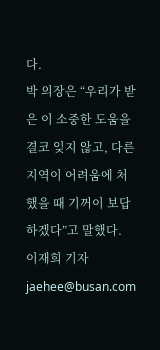다.
박 의장은 “우리가 받은 이 소중한 도움을 결코 잊지 않고, 다른 지역이 어려움에 처했을 때 기꺼이 보답하겠다”고 말했다.
이재희 기자 jaehee@busan.com